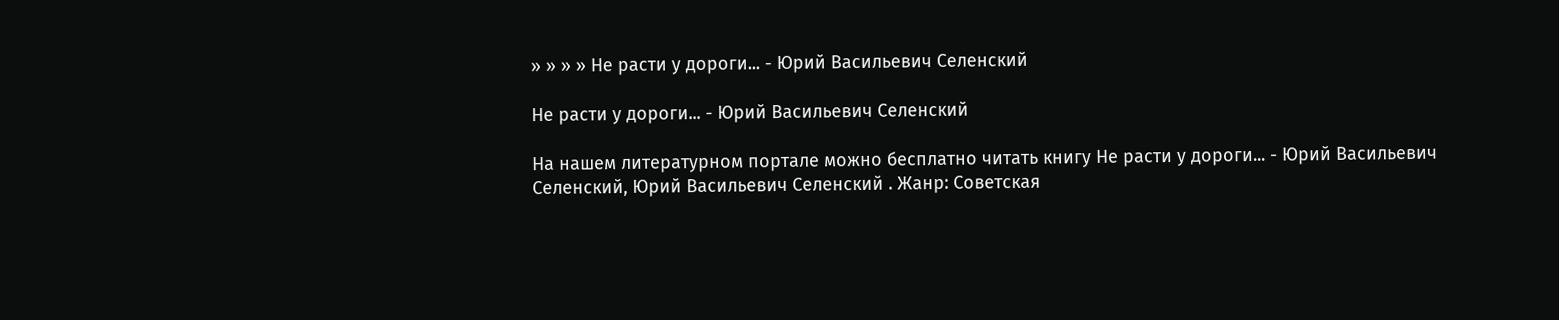» » » » Не расти у дороги... - Юрий Васильевич Селенский

Не расти у дороги... - Юрий Васильевич Селенский

На нашем литературном портале можно бесплатно читать книгу Не расти у дороги... - Юрий Васильевич Селенский, Юрий Васильевич Селенский . Жанр: Советская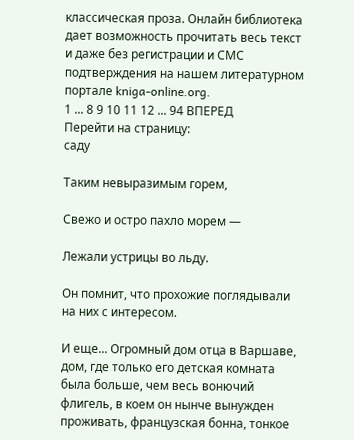классическая проза. Онлайн библиотека дает возможность прочитать весь текст и даже без регистрации и СМС подтверждения на нашем литературном портале kniga-online.org.
1 ... 8 9 10 11 12 ... 94 ВПЕРЕД
Перейти на страницу:
саду

Таким невыразимым горем,

Свежо и остро пахло морем —

Лежали устрицы во льду.

Он помнит, что прохожие поглядывали на них с интересом.

И еще... Огромный дом отца в Варшаве, дом, где только его детская комната была больше, чем весь вонючий флигель, в коем он нынче вынужден проживать, французская бонна, тонкое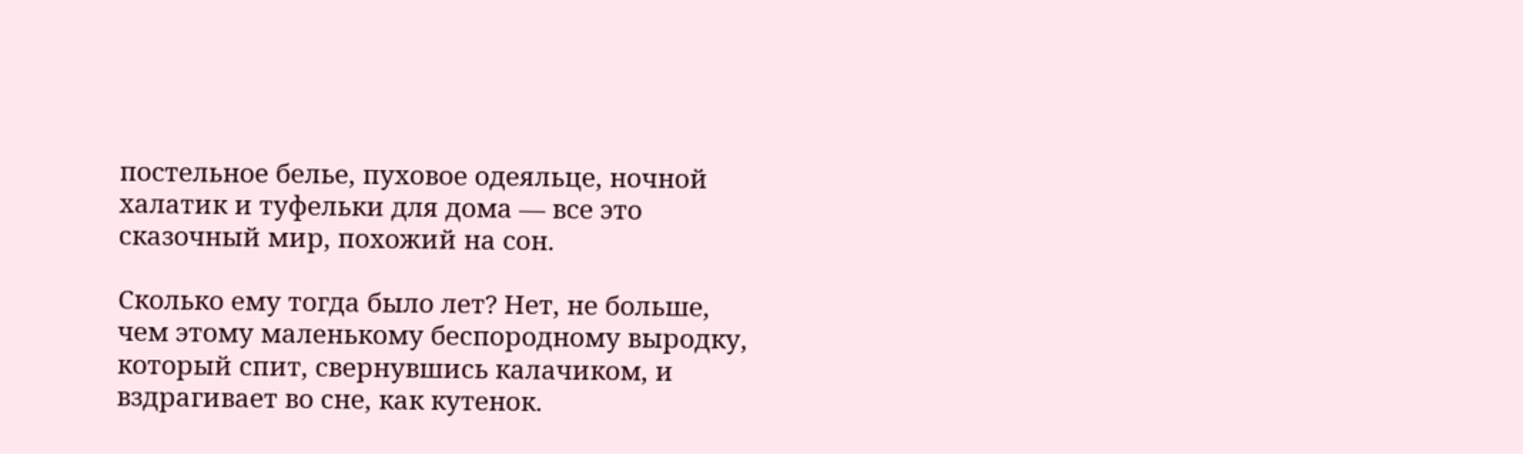постельное белье, пуховое одеяльце, ночной халатик и туфельки для дома — все это сказочный мир, похожий на сон.

Сколько ему тогда было лет? Нет, не больше, чем этому маленькому беспородному выродку, который спит, свернувшись калачиком, и вздрагивает во сне, как кутенок.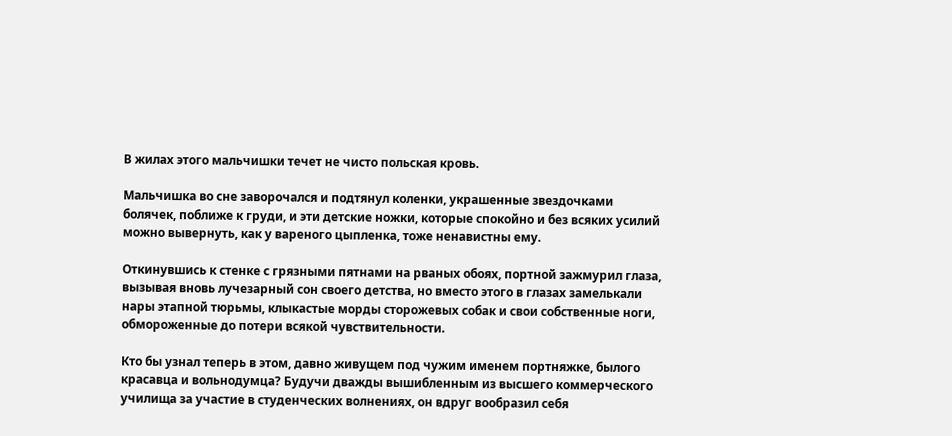В жилах этого мальчишки течет не чисто польская кровь.

Мальчишка во сне заворочался и подтянул коленки, украшенные звездочками болячек, поближе к груди, и эти детские ножки, которые спокойно и без всяких усилий можно вывернуть, как у вареного цыпленка, тоже ненавистны ему.

Откинувшись к стенке с грязными пятнами на рваных обоях, портной зажмурил глаза, вызывая вновь лучезарный сон своего детства, но вместо этого в глазах замелькали нары этапной тюрьмы, клыкастые морды сторожевых собак и свои собственные ноги, обмороженные до потери всякой чувствительности.

Кто бы узнал теперь в этом, давно живущем под чужим именем портняжке, былого красавца и вольнодумца? Будучи дважды вышибленным из высшего коммерческого училища за участие в студенческих волнениях, он вдруг вообразил себя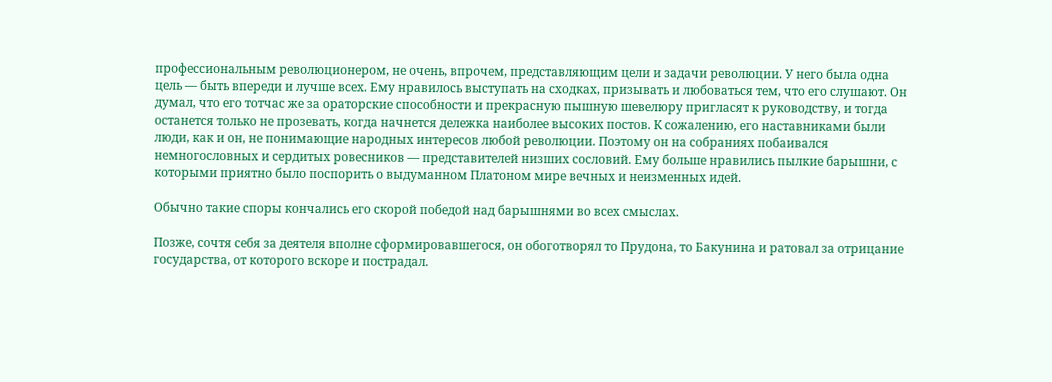профессиональным революционером, не очень, впрочем, представляющим цели и задачи революции. У него была одна цель — быть впереди и лучше всех. Ему нравилось выступать на сходках, призывать и любоваться тем, что его слушают. Он думал, что его тотчас же за ораторские способности и прекрасную пышную шевелюру пригласят к руководству, и тогда останется только не прозевать, когда начнется дележка наиболее высоких постов. К сожалению, его наставниками были люди, как и он, не понимающие народных интересов любой революции. Поэтому он на собраниях побаивался немногословных и сердитых ровесников — представителей низших сословий. Ему больше нравились пылкие барышни, с которыми приятно было поспорить о выдуманном Платоном мире вечных и неизменных идей.

Обычно такие споры кончались его скорой победой над барышнями во всех смыслах.

Позже, сочтя себя за деятеля вполне сформировавшегося, он обоготворял то Прудона, то Бакунина и ратовал за отрицание государства, от которого вскоре и пострадал.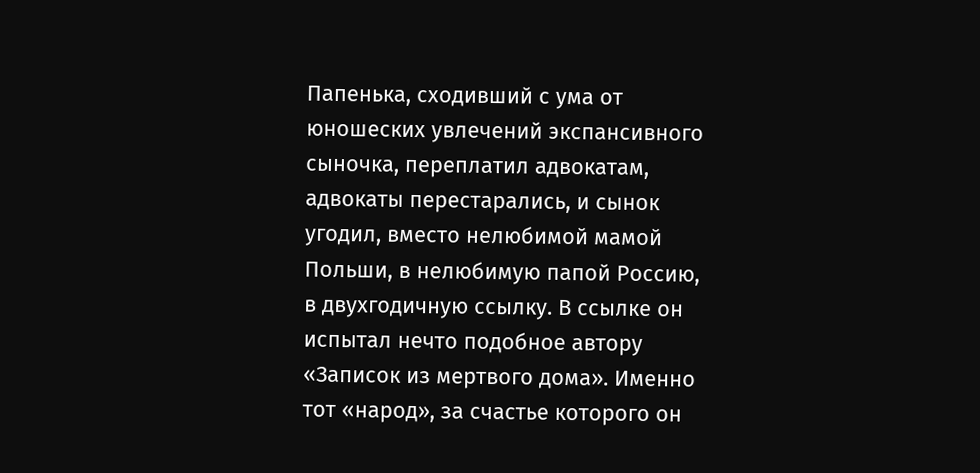Папенька, сходивший с ума от юношеских увлечений экспансивного сыночка, переплатил адвокатам, адвокаты перестарались, и сынок угодил, вместо нелюбимой мамой Польши, в нелюбимую папой Россию, в двухгодичную ссылку. В ссылке он испытал нечто подобное автору «Записок из мертвого дома». Именно тот «народ», за счастье которого он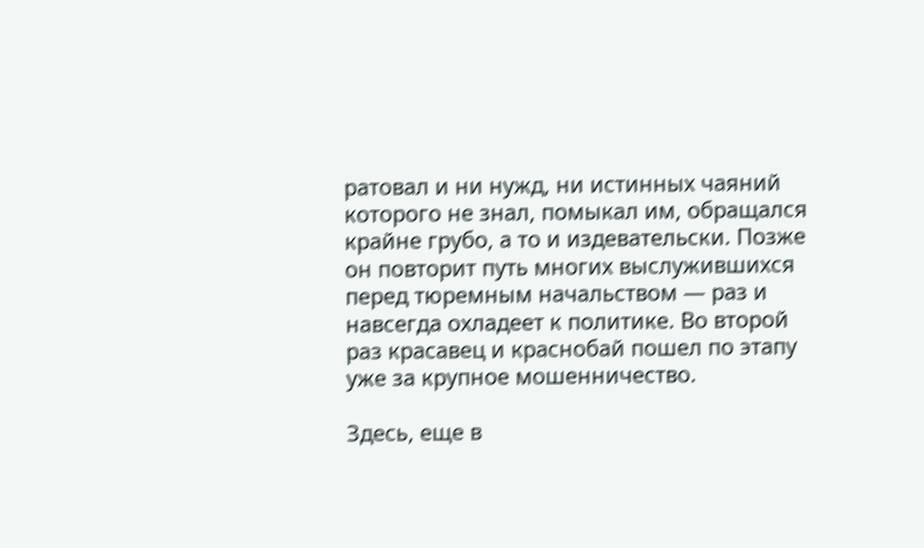ратовал и ни нужд, ни истинных чаяний которого не знал, помыкал им, обращался крайне грубо, а то и издевательски. Позже он повторит путь многих выслужившихся перед тюремным начальством — раз и навсегда охладеет к политике. Во второй раз красавец и краснобай пошел по этапу уже за крупное мошенничество.

Здесь, еще в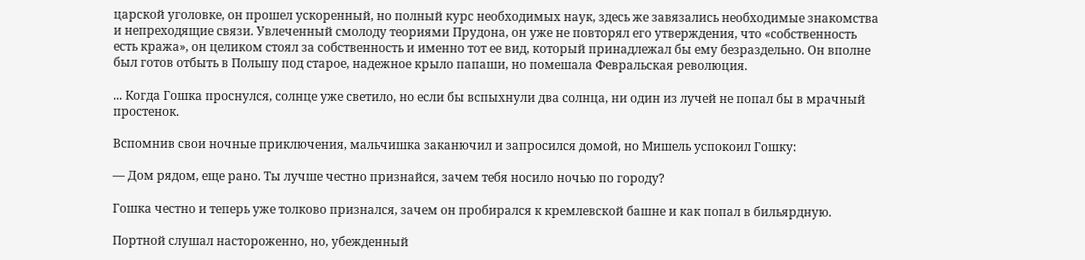царской уголовке, он прошел ускоренный, но полный курс необходимых наук, здесь же завязались необходимые знакомства и непреходящие связи. Увлеченный смолоду теориями Прудона, он уже не повторял его утверждения, что «собственность есть кража», он целиком стоял за собственность и именно тот ее вид, который принадлежал бы ему безраздельно. Он вполне был готов отбыть в Польшу под старое, надежное крыло папаши, но помешала Февральская революция.

... Когда Гошка проснулся, солнце уже светило, но если бы вспыхнули два солнца, ни один из лучей не попал бы в мрачный простенок.

Вспомнив свои ночные приключения, мальчишка заканючил и запросился домой, но Мишель успокоил Гошку:

— Дом рядом, еще рано. Ты лучше честно признайся, зачем тебя носило ночью по городу?

Гошка честно и теперь уже толково признался, зачем он пробирался к кремлевской башне и как попал в бильярдную.

Портной слушал настороженно, но, убежденный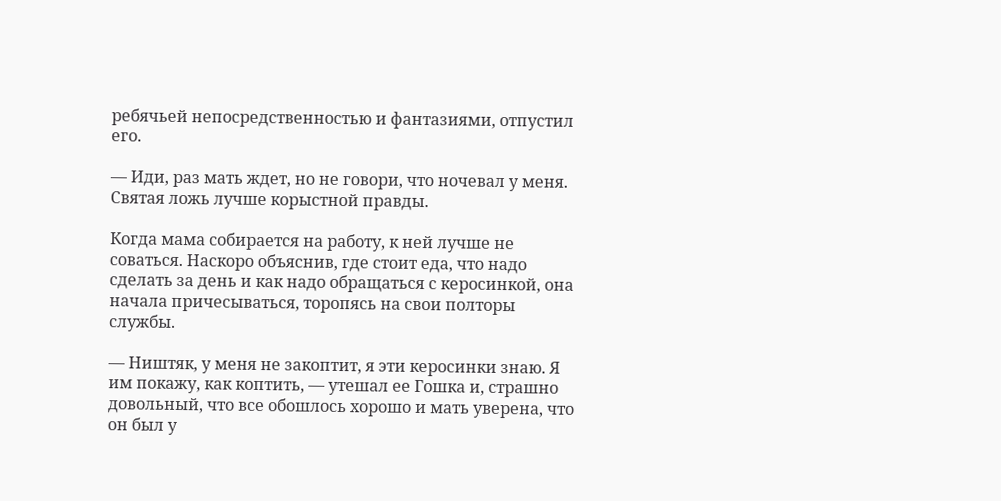ребячьей непосредственностью и фантазиями, отпустил его.

— Иди, раз мать ждет, но не говори, что ночевал у меня. Святая ложь лучше корыстной правды.

Когда мама собирается на работу, к ней лучше не соваться. Наскоро объяснив, где стоит еда, что надо сделать за день и как надо обращаться с керосинкой, она начала причесываться, торопясь на свои полторы службы.

— Ништяк, у меня не закоптит, я эти керосинки знаю. Я им покажу, как коптить, — утешал ее Гошка и, страшно довольный, что все обошлось хорошо и мать уверена, что он был у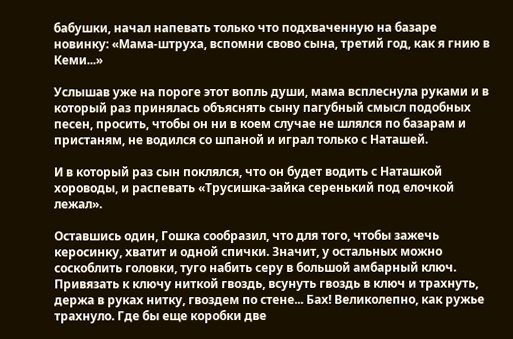бабушки, начал напевать только что подхваченную на базаре новинку: «Мама-штруха, вспомни свово сына, третий год, как я гнию в Кеми...»

Услышав уже на пороге этот вопль души, мама всплеснула руками и в который раз принялась объяснять сыну пагубный смысл подобных песен, просить, чтобы он ни в коем случае не шлялся по базарам и пристаням, не водился со шпаной и играл только с Наташей.

И в который раз сын поклялся, что он будет водить с Наташкой хороводы, и распевать «Трусишка-зайка серенький под елочкой лежал».

Оставшись один, Гошка сообразил, что для того, чтобы зажечь керосинку, хватит и одной спички. Значит, у остальных можно соскоблить головки, туго набить серу в большой амбарный ключ. Привязать к ключу ниткой гвоздь, всунуть гвоздь в ключ и трахнуть, держа в руках нитку, гвоздем по стене... Бах! Великолепно, как ружье трахнуло. Где бы еще коробки две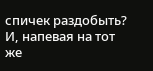спичек раздобыть? И, напевая на тот же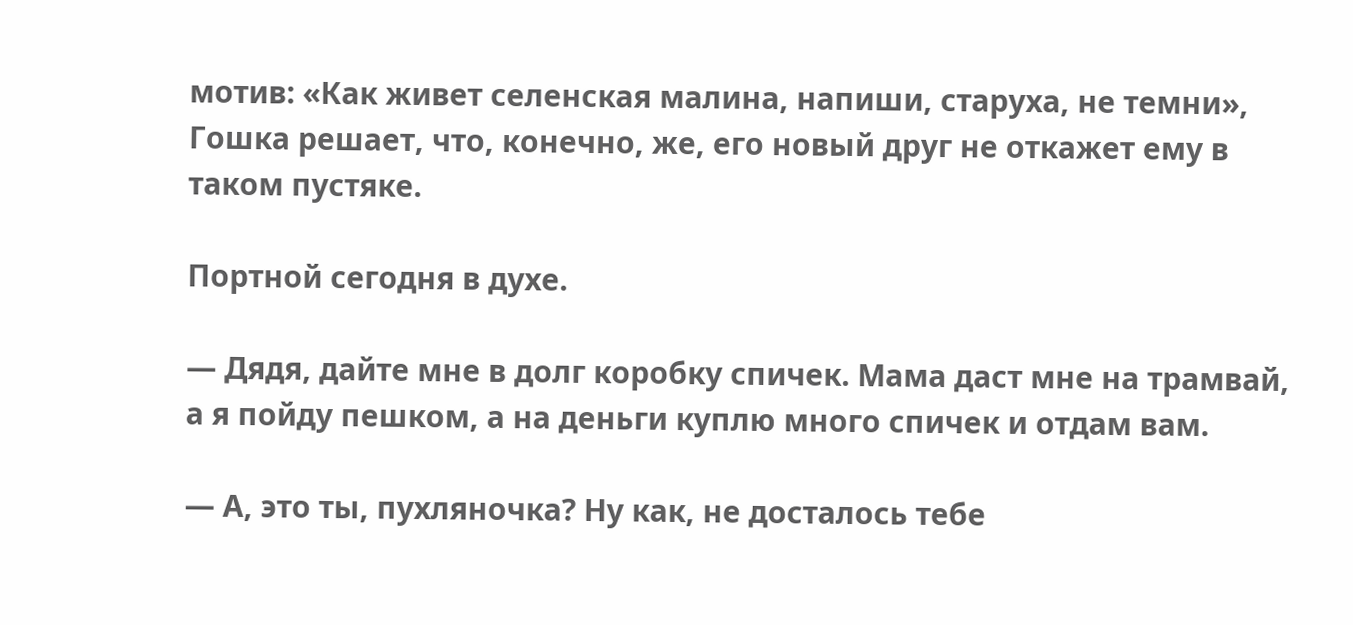мотив: «Как живет селенская малина, напиши, старуха, не темни», Гошка решает, что, конечно, же, его новый друг не откажет ему в таком пустяке.

Портной сегодня в духе.

— Дядя, дайте мне в долг коробку спичек. Мама даст мне на трамвай, а я пойду пешком, а на деньги куплю много спичек и отдам вам.

— А, это ты, пухляночка? Ну как, не досталось тебе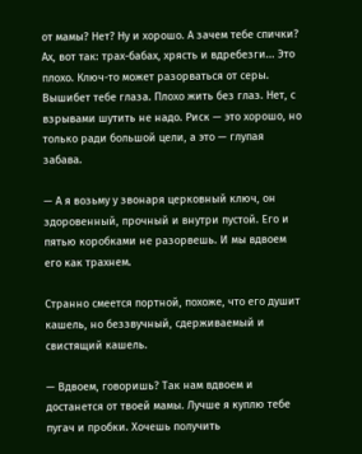от мамы? Нет? Ну и хорошо. А зачем тебе спички? Ах, вот так: трах-бабах, хрясть и вдребезги... Это плохо. Ключ-то может разорваться от серы. Вышибет тебе глаза. Плохо жить без глаз. Нет, с взрывами шутить не надо. Риск — это хорошо, но только ради большой цели, а это — глупая забава.

— А я возьму у звонаря церковный ключ, он здоровенный, прочный и внутри пустой. Его и пятью коробками не разорвешь. И мы вдвоем его как трахнем.

Странно смеется портной, похоже, что его душит кашель, но беззвучный, сдерживаемый и свистящий кашель.

— Вдвоем, говоришь? Так нам вдвоем и достанется от твоей мамы. Лучше я куплю тебе пугач и пробки. Хочешь получить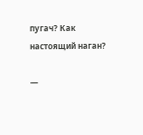пугач? Как настоящий наган?

—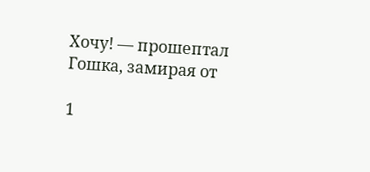Хочу! — прошептал Гошка, замирая от

1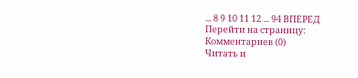... 8 9 10 11 12 ... 94 ВПЕРЕД
Перейти на страницу:
Комментариев (0)
Читать и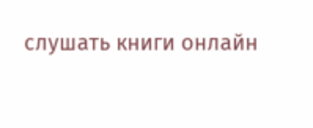слушать книги онлайн